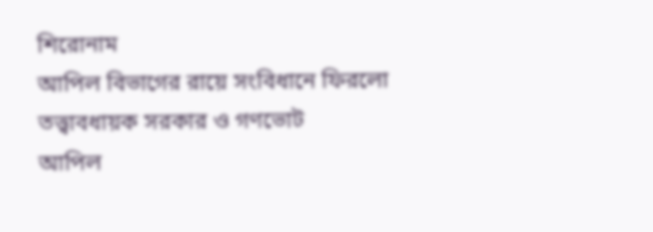শিরোনাম
আপিল বিভাগের রায়ে সংবিধানে ফিরলো তত্ত্বাবধায়ক সরকার ও গণভোট
আপিল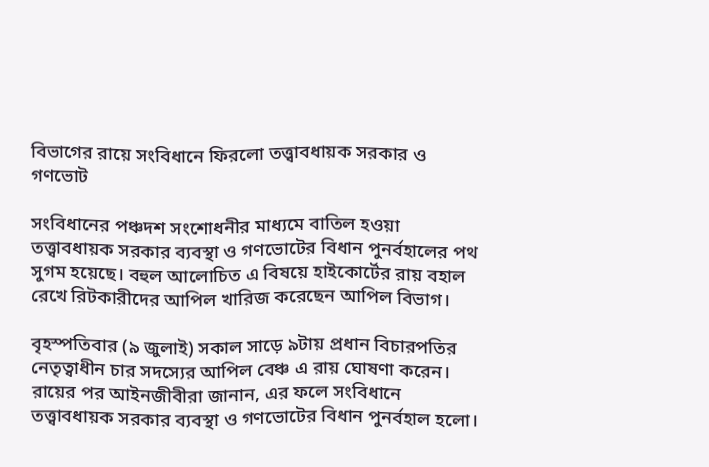বিভাগের রায়ে সংবিধানে ফিরলো তত্ত্বাবধায়ক সরকার ও গণভোট

সংবিধানের পঞ্চদশ সংশোধনীর মাধ্যমে বাতিল হওয়া তত্ত্বাবধায়ক সরকার ব্যবস্থা ও গণভোটের বিধান পুনর্বহালের পথ সুগম হয়েছে। বহুল আলোচিত এ বিষয়ে হাইকোর্টের রায় বহাল রেখে রিটকারীদের আপিল খারিজ করেছেন আপিল বিভাগ।

বৃহস্পতিবার (৯ জুলাই) সকাল সাড়ে ৯টায় প্রধান বিচারপতির নেতৃত্বাধীন চার সদস্যের আপিল বেঞ্চ এ রায় ঘোষণা করেন। রায়ের পর আইনজীবীরা জানান, এর ফলে সংবিধানে তত্ত্বাবধায়ক সরকার ব্যবস্থা ও গণভোটের বিধান পুনর্বহাল হলো।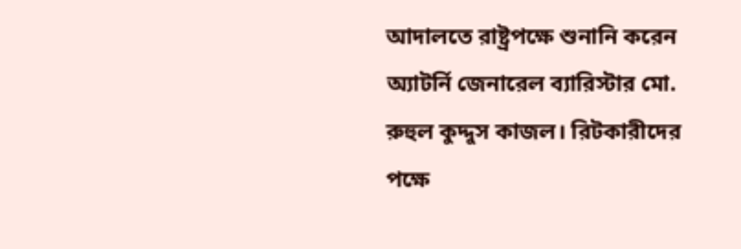আদালতে রাষ্ট্রপক্ষে শুনানি করেন অ্যাটর্নি জেনারেল ব্যারিস্টার মো. রুহুল কুদ্দুস কাজল। রিটকারীদের পক্ষে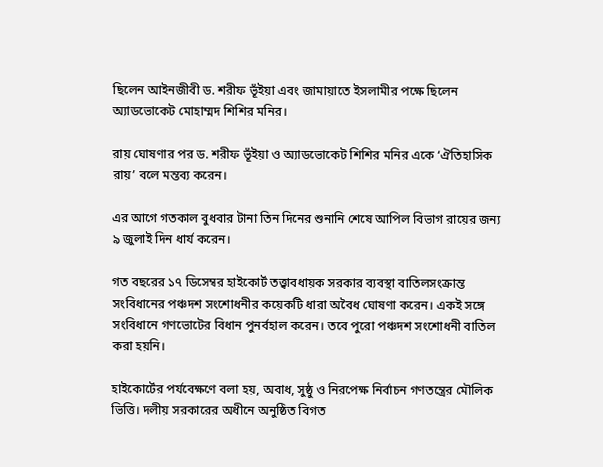ছিলেন আইনজীবী ড. শরীফ ভূঁইয়া এবং জামায়াতে ইসলামীর পক্ষে ছিলেন অ্যাডভোকেট মোহাম্মদ শিশির মনির।

রায় ঘোষণার পর ড. শরীফ ভূঁইয়া ও অ্যাডভোকেট শিশির মনির একে ‘ঐতিহাসিক রায়’ বলে মন্তব্য করেন।

এর আগে গতকাল বুধবার টানা তিন দিনের শুনানি শেষে আপিল বিভাগ রায়ের জন্য ৯ জুলাই দিন ধার্য করেন।

গত বছরের ১৭ ডিসেম্বর হাইকোর্ট তত্ত্বাবধায়ক সরকার ব্যবস্থা বাতিলসংক্রান্ত সংবিধানের পঞ্চদশ সংশোধনীর কয়েকটি ধারা অবৈধ ঘোষণা করেন। একই সঙ্গে সংবিধানে গণভোটের বিধান পুনর্বহাল করেন। তবে পুরো পঞ্চদশ সংশোধনী বাতিল করা হয়নি।

হাইকোর্টের পর্যবেক্ষণে বলা হয়, অবাধ, সুষ্ঠু ও নিরপেক্ষ নির্বাচন গণতন্ত্রের মৌলিক ভিত্তি। দলীয় সরকারের অধীনে অনুষ্ঠিত বিগত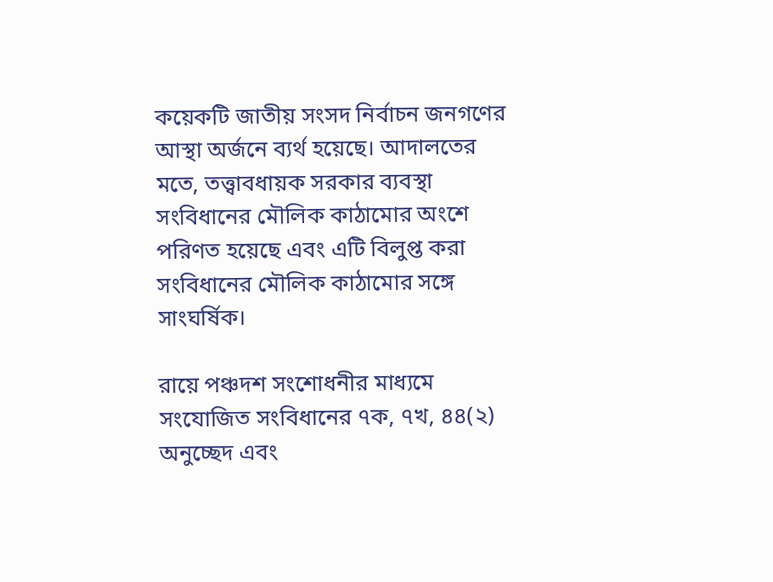কয়েকটি জাতীয় সংসদ নির্বাচন জনগণের আস্থা অর্জনে ব্যর্থ হয়েছে। আদালতের মতে, তত্ত্বাবধায়ক সরকার ব্যবস্থা সংবিধানের মৌলিক কাঠামোর অংশে পরিণত হয়েছে এবং এটি বিলুপ্ত করা সংবিধানের মৌলিক কাঠামোর সঙ্গে সাংঘর্ষিক।

রায়ে পঞ্চদশ সংশোধনীর মাধ্যমে সংযোজিত সংবিধানের ৭ক, ৭খ, ৪৪(২) অনুচ্ছেদ এবং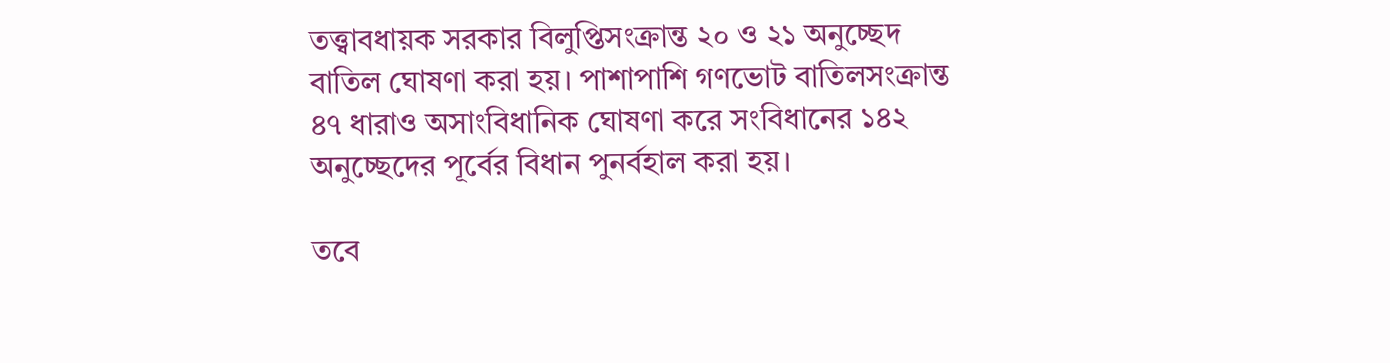তত্ত্বাবধায়ক সরকার বিলুপ্তিসংক্রান্ত ২০ ও ২১ অনুচ্ছেদ বাতিল ঘোষণা করা হয়। পাশাপাশি গণভোট বাতিলসংক্রান্ত ৪৭ ধারাও অসাংবিধানিক ঘোষণা করে সংবিধানের ১৪২ অনুচ্ছেদের পূর্বের বিধান পুনর্বহাল করা হয়।

তবে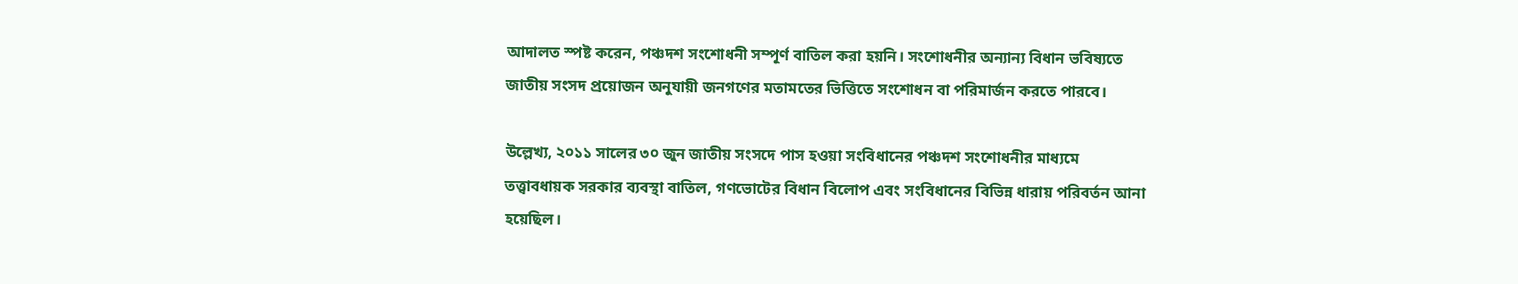আদালত স্পষ্ট করেন, পঞ্চদশ সংশোধনী সম্পূর্ণ বাতিল করা হয়নি। সংশোধনীর অন্যান্য বিধান ভবিষ্যতে জাতীয় সংসদ প্রয়োজন অনুযায়ী জনগণের মতামতের ভিত্তিতে সংশোধন বা পরিমার্জন করতে পারবে।

উল্লেখ্য, ২০১১ সালের ৩০ জুন জাতীয় সংসদে পাস হওয়া সংবিধানের পঞ্চদশ সংশোধনীর মাধ্যমে তত্ত্বাবধায়ক সরকার ব্যবস্থা বাতিল, গণভোটের বিধান বিলোপ এবং সংবিধানের বিভিন্ন ধারায় পরিবর্তন আনা হয়েছিল।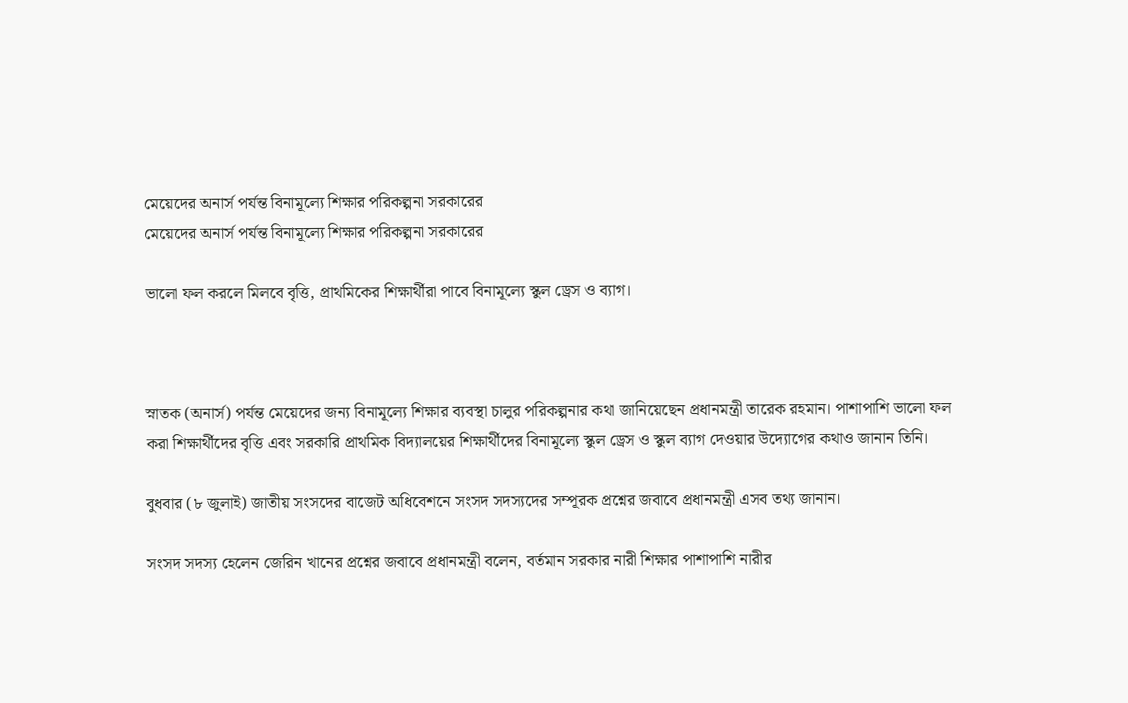মেয়েদের অনার্স পর্যন্ত বিনামূল্যে শিক্ষার পরিকল্পনা সরকারের
মেয়েদের অনার্স পর্যন্ত বিনামূল্যে শিক্ষার পরিকল্পনা সরকারের

ভালো ফল করলে মিলবে বৃত্তি, প্রাথমিকের শিক্ষার্থীরা পাবে বিনামূল্যে স্কুল ড্রেস ও ব্যাগ।



স্নাতক (অনার্স) পর্যন্ত মেয়েদের জন্য বিনামূল্যে শিক্ষার ব্যবস্থা চালুর পরিকল্পনার কথা জানিয়েছেন প্রধানমন্ত্রী তারেক রহমান। পাশাপাশি ভালো ফল করা শিক্ষার্থীদের বৃত্তি এবং সরকারি প্রাথমিক বিদ্যালয়ের শিক্ষার্থীদের বিনামূল্যে স্কুল ড্রেস ও স্কুল ব্যাগ দেওয়ার উদ্যোগের কথাও জানান তিনি।

বুধবার (৮ জুলাই) জাতীয় সংসদের বাজেট অধিবেশনে সংসদ সদস্যদের সম্পূরক প্রশ্নের জবাবে প্রধানমন্ত্রী এসব তথ্য জানান।

সংসদ সদস্য হেলেন জেরিন খানের প্রশ্নের জবাবে প্রধানমন্ত্রী বলেন, বর্তমান সরকার নারী শিক্ষার পাশাপাশি নারীর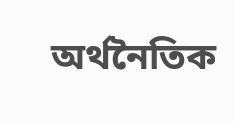অর্থনৈতিক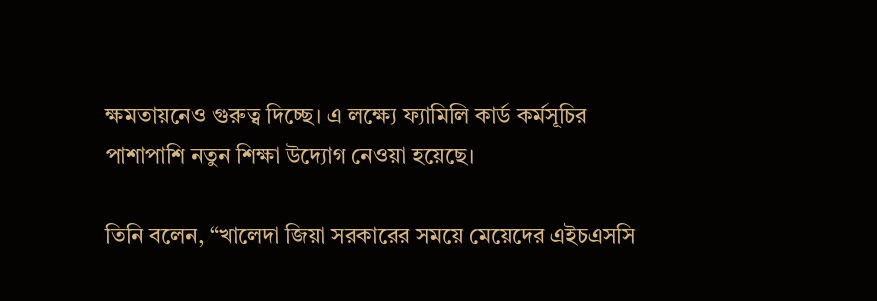ক্ষমতায়নেও গুরুত্ব দিচ্ছে। এ লক্ষ্যে ফ্যামিলি কার্ড কর্মসূচির পাশাপাশি নতুন শিক্ষা উদ্যোগ নেওয়া হয়েছে।

তিনি বলেন, “খালেদা জিয়া সরকারের সময়ে মেয়েদের এইচএসসি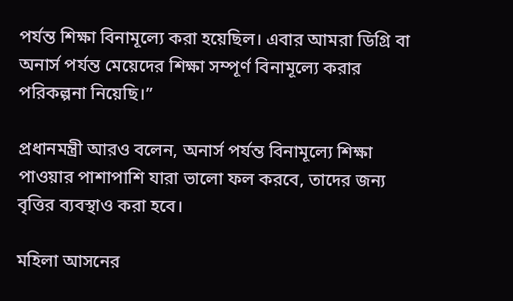পর্যন্ত শিক্ষা বিনামূল্যে করা হয়েছিল। এবার আমরা ডিগ্রি বা অনার্স পর্যন্ত মেয়েদের শিক্ষা সম্পূর্ণ বিনামূল্যে করার পরিকল্পনা নিয়েছি।”

প্রধানমন্ত্রী আরও বলেন, অনার্স পর্যন্ত বিনামূল্যে শিক্ষা পাওয়ার পাশাপাশি যারা ভালো ফল করবে, তাদের জন্য বৃত্তির ব্যবস্থাও করা হবে।

মহিলা আসনের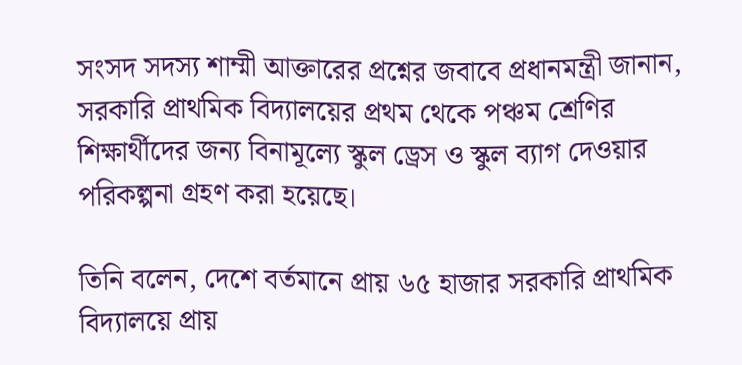সংসদ সদস্য শাম্মী আক্তারের প্রশ্নের জবাবে প্রধানমন্ত্রী জানান, সরকারি প্রাথমিক বিদ্যালয়ের প্রথম থেকে পঞ্চম শ্রেণির শিক্ষার্থীদের জন্য বিনামূল্যে স্কুল ড্রেস ও স্কুল ব্যাগ দেওয়ার পরিকল্পনা গ্রহণ করা হয়েছে।

তিনি বলেন, দেশে বর্তমানে প্রায় ৬৫ হাজার সরকারি প্রাথমিক বিদ্যালয়ে প্রায়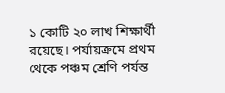১ কোটি ২০ লাখ শিক্ষার্থী রয়েছে। পর্যায়ক্রমে প্রথম থেকে পঞ্চম শ্রেণি পর্যন্ত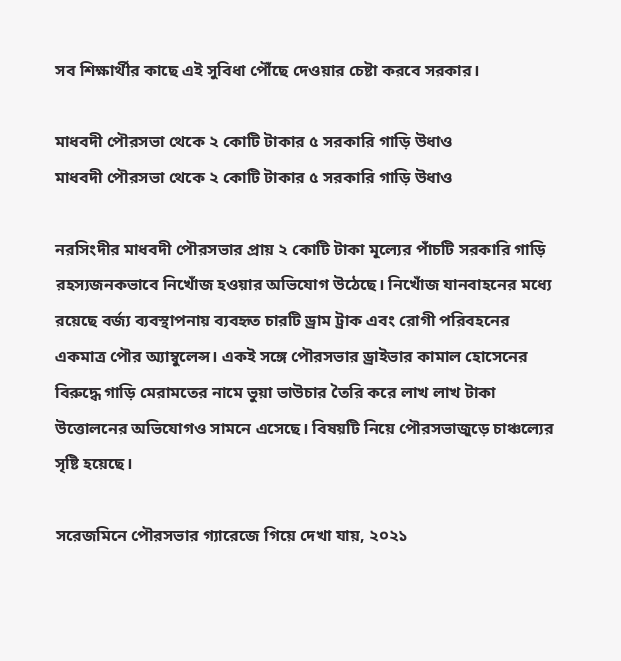সব শিক্ষার্থীর কাছে এই সুবিধা পৌঁছে দেওয়ার চেষ্টা করবে সরকার।

মাধবদী পৌরসভা থেকে ২ কোটি টাকার ৫ সরকারি গাড়ি উধাও
মাধবদী পৌরসভা থেকে ২ কোটি টাকার ৫ সরকারি গাড়ি উধাও

নরসিংদীর মাধবদী পৌরসভার প্রায় ২ কোটি টাকা মূল্যের পাঁচটি সরকারি গাড়ি রহস্যজনকভাবে নিখোঁজ হওয়ার অভিযোগ উঠেছে। নিখোঁজ যানবাহনের মধ্যে রয়েছে বর্জ্য ব্যবস্থাপনায় ব্যবহৃত চারটি ড্রাম ট্রাক এবং রোগী পরিবহনের একমাত্র পৌর অ্যাম্বুলেন্স। একই সঙ্গে পৌরসভার ড্রাইভার কামাল হোসেনের বিরুদ্ধে গাড়ি মেরামতের নামে ভুয়া ভাউচার তৈরি করে লাখ লাখ টাকা উত্তোলনের অভিযোগও সামনে এসেছে। বিষয়টি নিয়ে পৌরসভাজুড়ে চাঞ্চল্যের সৃষ্টি হয়েছে।

সরেজমিনে পৌরসভার গ্যারেজে গিয়ে দেখা যায়, ২০২১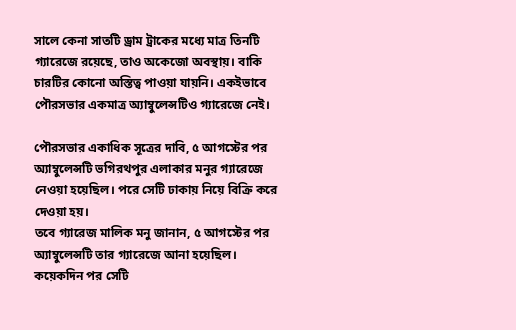সালে কেনা সাতটি ড্রাম ট্রাকের মধ্যে মাত্র তিনটি গ্যারেজে রয়েছে, তাও অকেজো অবস্থায়। বাকি চারটির কোনো অস্তিত্ব পাওয়া যায়নি। একইভাবে পৌরসভার একমাত্র অ্যাম্বুলেন্সটিও গ্যারেজে নেই।

পৌরসভার একাধিক সূত্রের দাবি, ৫ আগস্টের পর অ্যাম্বুলেন্সটি ভগিরথপুর এলাকার মনুর গ্যারেজে নেওয়া হয়েছিল। পরে সেটি ঢাকায় নিয়ে বিক্রি করে দেওয়া হয়।
তবে গ্যারেজ মালিক মনু জানান, ৫ আগস্টের পর অ্যাম্বুলেন্সটি তার গ্যারেজে আনা হয়েছিল। কয়েকদিন পর সেটি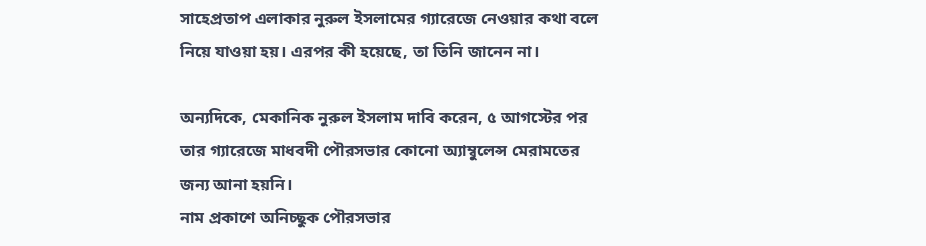সাহেপ্রতাপ এলাকার নুরুল ইসলামের গ্যারেজে নেওয়ার কথা বলে নিয়ে যাওয়া হয়। এরপর কী হয়েছে, তা তিনি জানেন না।

অন্যদিকে, মেকানিক নুরুল ইসলাম দাবি করেন, ৫ আগস্টের পর তার গ্যারেজে মাধবদী পৌরসভার কোনো অ্যাম্বুলেন্স মেরামতের জন্য আনা হয়নি।
নাম প্রকাশে অনিচ্ছুক পৌরসভার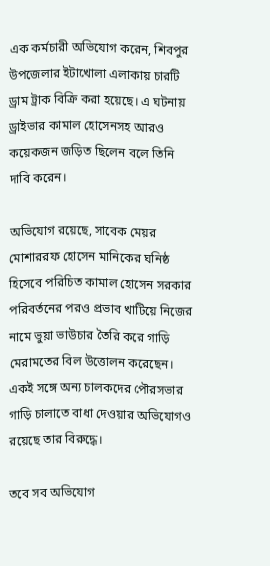এক কর্মচারী অভিযোগ করেন, শিবপুর উপজেলার ইটাখোলা এলাকায় চারটি ড্রাম ট্রাক বিক্রি করা হয়েছে। এ ঘটনায় ড্রাইভার কামাল হোসেনসহ আরও কয়েকজন জড়িত ছিলেন বলে তিনি দাবি করেন।

অভিযোগ রয়েছে, সাবেক মেয়র মোশাররফ হোসেন মানিকের ঘনিষ্ঠ হিসেবে পরিচিত কামাল হোসেন সরকার পরিবর্তনের পরও প্রভাব খাটিয়ে নিজের নামে ভুয়া ভাউচার তৈরি করে গাড়ি মেরামতের বিল উত্তোলন করেছেন। একই সঙ্গে অন্য চালকদের পৌরসভার গাড়ি চালাতে বাধা দেওয়ার অভিযোগও রয়েছে তার বিরুদ্ধে।

তবে সব অভিযোগ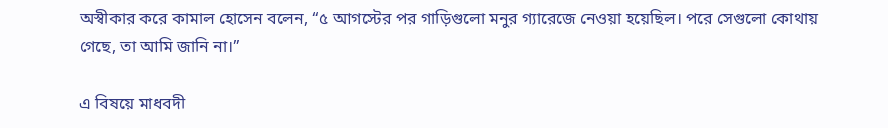অস্বীকার করে কামাল হোসেন বলেন, “৫ আগস্টের পর গাড়িগুলো মনুর গ্যারেজে নেওয়া হয়েছিল। পরে সেগুলো কোথায় গেছে, তা আমি জানি না।”

এ বিষয়ে মাধবদী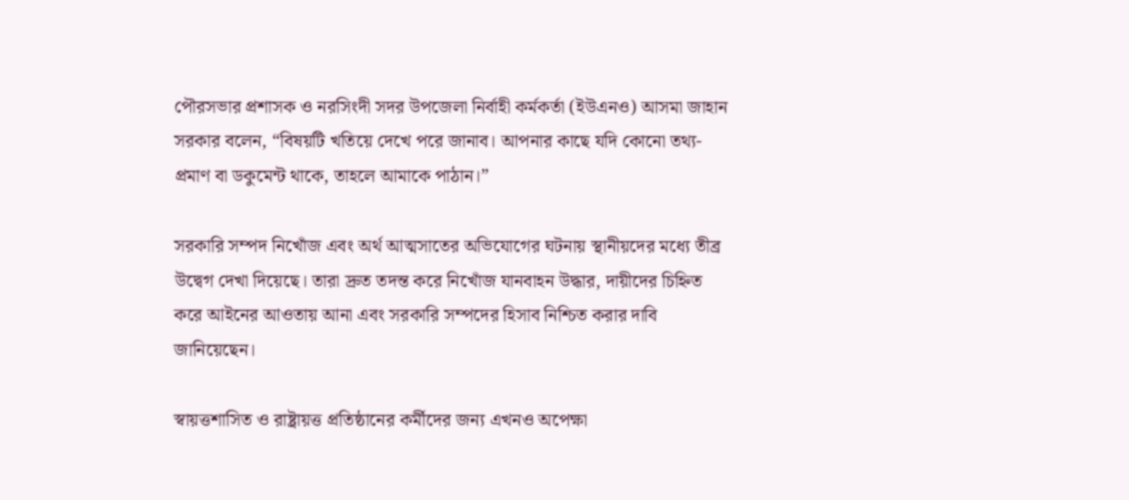পৌরসভার প্রশাসক ও নরসিংদী সদর উপজেলা নির্বাহী কর্মকর্তা (ইউএনও) আসমা জাহান সরকার বলেন, “বিষয়টি খতিয়ে দেখে পরে জানাব। আপনার কাছে যদি কোনো তথ্য-প্রমাণ বা ডকুমেন্ট থাকে, তাহলে আমাকে পাঠান।”

সরকারি সম্পদ নিখোঁজ এবং অর্থ আত্মসাতের অভিযোগের ঘটনায় স্থানীয়দের মধ্যে তীব্র উদ্বেগ দেখা দিয়েছে। তারা দ্রুত তদন্ত করে নিখোঁজ যানবাহন উদ্ধার, দায়ীদের চিহ্নিত করে আইনের আওতায় আনা এবং সরকারি সম্পদের হিসাব নিশ্চিত করার দাবি জানিয়েছেন।

স্বায়ত্তশাসিত ও রাষ্ট্রায়ত্ত প্রতিষ্ঠানের কর্মীদের জন্য এখনও অপেক্ষা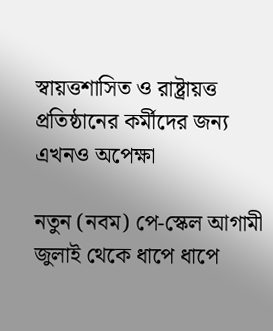স্বায়ত্তশাসিত ও রাষ্ট্রায়ত্ত প্রতিষ্ঠানের কর্মীদের জন্য এখনও অপেক্ষা

নতুন (নবম) পে-স্কেল আগামী জুলাই থেকে ধাপে ধাপে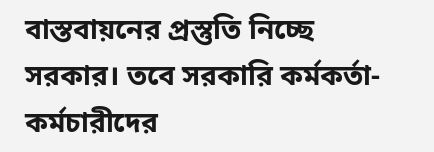বাস্তবায়নের প্রস্তুতি নিচ্ছে সরকার। তবে সরকারি কর্মকর্তা-কর্মচারীদের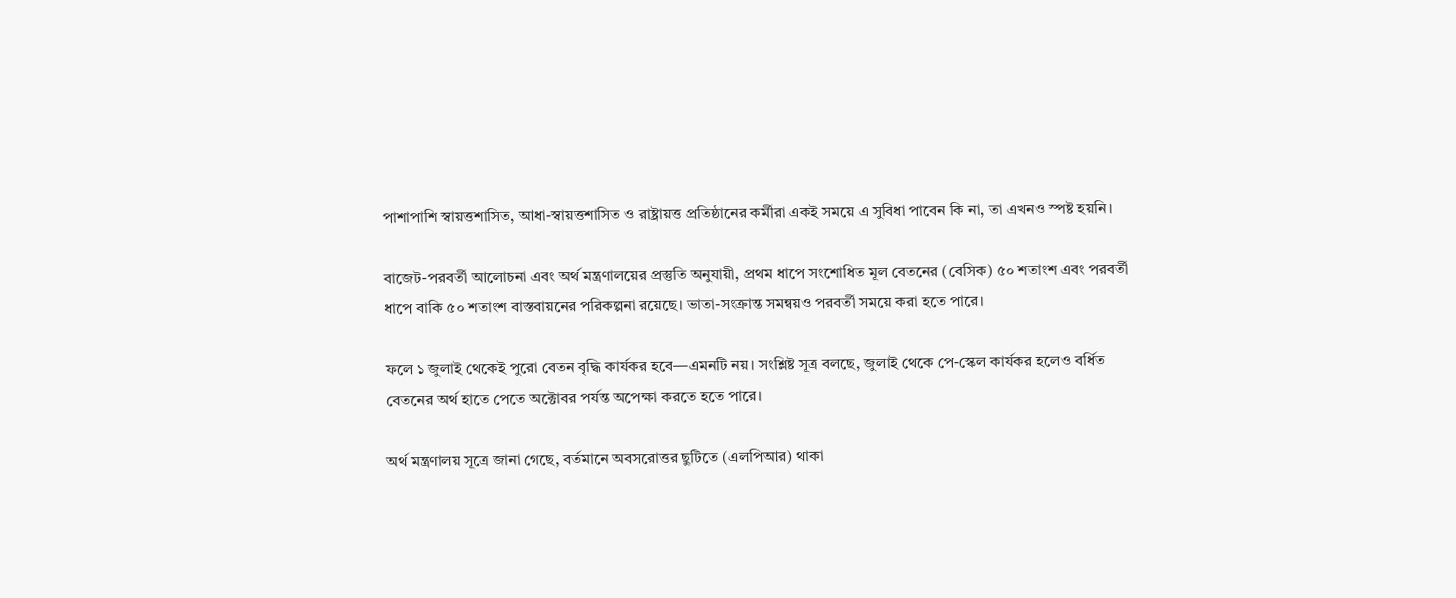পাশাপাশি স্বায়ত্তশাসিত, আধা-স্বায়ত্তশাসিত ও রাষ্ট্রায়ত্ত প্রতিষ্ঠানের কর্মীরা একই সময়ে এ সুবিধা পাবেন কি না, তা এখনও স্পষ্ট হয়নি।

বাজেট-পরবর্তী আলোচনা এবং অর্থ মন্ত্রণালয়ের প্রস্তুতি অনুযায়ী, প্রথম ধাপে সংশোধিত মূল বেতনের (বেসিক) ৫০ শতাংশ এবং পরবর্তী ধাপে বাকি ৫০ শতাংশ বাস্তবায়নের পরিকল্পনা রয়েছে। ভাতা-সংক্রান্ত সমন্বয়ও পরবর্তী সময়ে করা হতে পারে।

ফলে ১ জুলাই থেকেই পুরো বেতন বৃদ্ধি কার্যকর হবে—এমনটি নয়। সংশ্লিষ্ট সূত্র বলছে, জুলাই থেকে পে-স্কেল কার্যকর হলেও বর্ধিত বেতনের অর্থ হাতে পেতে অক্টোবর পর্যন্ত অপেক্ষা করতে হতে পারে।

অর্থ মন্ত্রণালয় সূত্রে জানা গেছে, বর্তমানে অবসরোত্তর ছুটিতে (এলপিআর) থাকা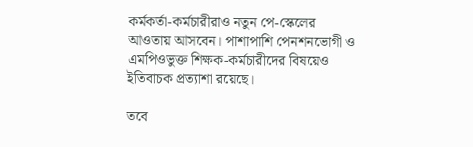কর্মকর্তা-কর্মচারীরাও নতুন পে-স্কেলের আওতায় আসবেন। পাশাপাশি পেনশনভোগী ও এমপিওভুক্ত শিক্ষক-কর্মচারীদের বিষয়েও ইতিবাচক প্রত্যাশা রয়েছে।

তবে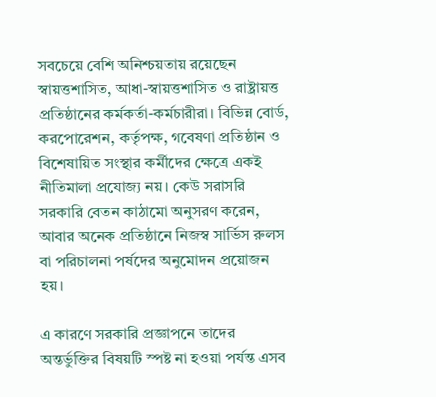সবচেয়ে বেশি অনিশ্চয়তায় রয়েছেন স্বায়ত্তশাসিত, আধা-স্বায়ত্তশাসিত ও রাষ্ট্রায়ত্ত প্রতিষ্ঠানের কর্মকর্তা-কর্মচারীরা। বিভিন্ন বোর্ড, করপোরেশন, কর্তৃপক্ষ, গবেষণা প্রতিষ্ঠান ও বিশেষায়িত সংস্থার কর্মীদের ক্ষেত্রে একই নীতিমালা প্রযোজ্য নয়। কেউ সরাসরি সরকারি বেতন কাঠামো অনুসরণ করেন, আবার অনেক প্রতিষ্ঠানে নিজস্ব সার্ভিস রুলস বা পরিচালনা পর্ষদের অনুমোদন প্রয়োজন হয়।

এ কারণে সরকারি প্রজ্ঞাপনে তাদের অন্তর্ভুক্তির বিষয়টি স্পষ্ট না হওয়া পর্যন্ত এসব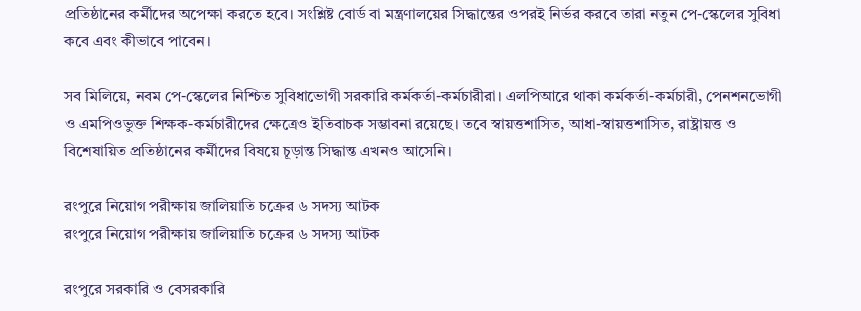প্রতিষ্ঠানের কর্মীদের অপেক্ষা করতে হবে। সংশ্লিষ্ট বোর্ড বা মন্ত্রণালয়ের সিদ্ধান্তের ওপরই নির্ভর করবে তারা নতুন পে-স্কেলের সুবিধা কবে এবং কীভাবে পাবেন।

সব মিলিয়ে, নবম পে-স্কেলের নিশ্চিত সুবিধাভোগী সরকারি কর্মকর্তা-কর্মচারীরা। এলপিআরে থাকা কর্মকর্তা-কর্মচারী, পেনশনভোগী ও এমপিওভুক্ত শিক্ষক-কর্মচারীদের ক্ষেত্রেও ইতিবাচক সম্ভাবনা রয়েছে। তবে স্বায়ত্তশাসিত, আধা-স্বায়ত্তশাসিত, রাষ্ট্রায়ত্ত ও বিশেষায়িত প্রতিষ্ঠানের কর্মীদের বিষয়ে চূড়ান্ত সিদ্ধান্ত এখনও আসেনি।

রংপুরে নিয়োগ পরীক্ষায় জালিয়াতি চক্রের ৬ সদস্য আটক
রংপুরে নিয়োগ পরীক্ষায় জালিয়াতি চক্রের ৬ সদস্য আটক

রংপুরে সরকারি ও বেসরকারি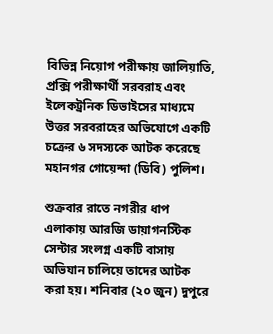বিভিন্ন নিয়োগ পরীক্ষায় জালিয়াতি, প্রক্সি পরীক্ষার্থী সরবরাহ এবং ইলেকট্রনিক ডিভাইসের মাধ্যমে উত্তর সরবরাহের অভিযোগে একটি চক্রের ৬ সদস্যকে আটক করেছে মহানগর গোয়েন্দা (ডিবি) পুলিশ।

শুক্রবার রাতে নগরীর ধাপ এলাকায় আরজি ডায়াগনস্টিক সেন্টার সংলগ্ন একটি বাসায় অভিযান চালিয়ে তাদের আটক করা হয়। শনিবার (২০ জুন) দুপুরে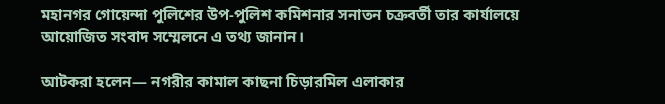মহানগর গোয়েন্দা পুলিশের উপ-পুলিশ কমিশনার সনাতন চক্রবর্তী তার কার্যালয়ে আয়োজিত সংবাদ সম্মেলনে এ তথ্য জানান।

আটকরা হলেন— নগরীর কামাল কাছনা চিড়ারমিল এলাকার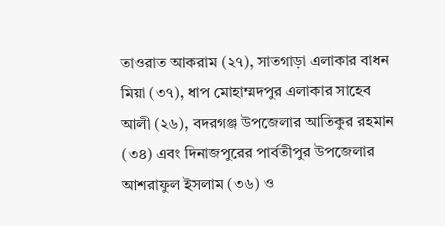তাওরাত আকরাম (২৭), সাতগাড়া এলাকার বাধন মিয়া (৩৭), ধাপ মোহাম্মদপুর এলাকার সাহেব আলী (২৬), বদরগঞ্জ উপজেলার আতিকুর রহমান (৩৪) এবং দিনাজপুরের পার্বতীপুর উপজেলার আশরাফুল ইসলাম (৩৬) ও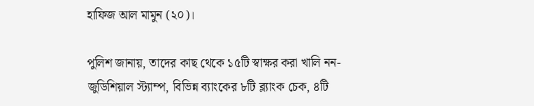হাফিজ আল মামুন (২০)।

পুলিশ জানায়, তাদের কাছ থেকে ১৫টি স্বাক্ষর করা খালি নন-জুডিশিয়াল স্ট্যাম্প, বিভিন্ন ব্যাংকের ৮টি ব্ল্যাংক চেক, ৪টি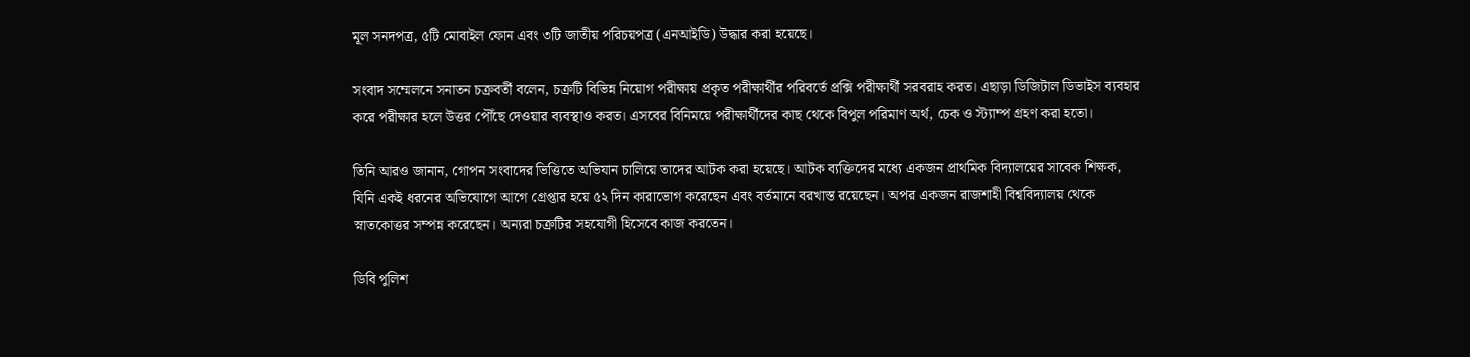মূল সনদপত্র, ৫টি মোবাইল ফোন এবং ৩টি জাতীয় পরিচয়পত্র (এনআইডি) উদ্ধার করা হয়েছে।

সংবাদ সম্মেলনে সনাতন চক্রবর্তী বলেন, চক্রটি বিভিন্ন নিয়োগ পরীক্ষায় প্রকৃত পরীক্ষার্থীর পরিবর্তে প্রক্সি পরীক্ষার্থী সরবরাহ করত। এছাড়া ডিজিটাল ডিভাইস ব্যবহার করে পরীক্ষার হলে উত্তর পৌঁছে দেওয়ার ব্যবস্থাও করত। এসবের বিনিময়ে পরীক্ষার্থীদের কাছ থেকে বিপুল পরিমাণ অর্থ, চেক ও স্ট্যাম্প গ্রহণ করা হতো।

তিনি আরও জানান, গোপন সংবাদের ভিত্তিতে অভিযান চালিয়ে তাদের আটক করা হয়েছে। আটক ব্যক্তিদের মধ্যে একজন প্রাথমিক বিদ্যালয়ের সাবেক শিক্ষক, যিনি একই ধরনের অভিযোগে আগে গ্রেপ্তার হয়ে ৫২ দিন কারাভোগ করেছেন এবং বর্তমানে বরখাস্ত রয়েছেন। অপর একজন রাজশাহী বিশ্ববিদ্যালয় থেকে স্নাতকোত্তর সম্পন্ন করেছেন। অন্যরা চক্রটির সহযোগী হিসেবে কাজ করতেন।

ডিবি পুলিশ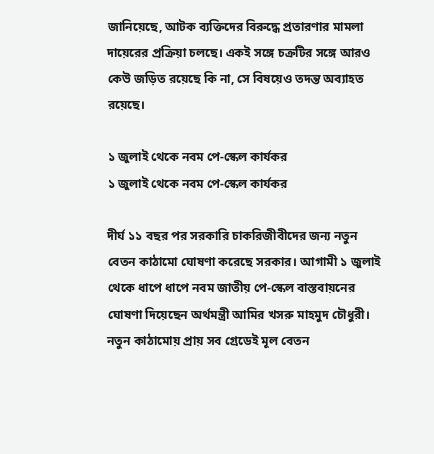জানিয়েছে, আটক ব্যক্তিদের বিরুদ্ধে প্রতারণার মামলা দায়েরের প্রক্রিয়া চলছে। একই সঙ্গে চক্রটির সঙ্গে আরও কেউ জড়িত রয়েছে কি না, সে বিষয়েও তদন্ত অব্যাহত রয়েছে।

১ জুলাই থেকে নবম পে-স্কেল কার্যকর
১ জুলাই থেকে নবম পে-স্কেল কার্যকর

দীর্ঘ ১১ বছর পর সরকারি চাকরিজীবীদের জন্য নতুন বেতন কাঠামো ঘোষণা করেছে সরকার। আগামী ১ জুলাই থেকে ধাপে ধাপে নবম জাতীয় পে-স্কেল বাস্তবায়নের ঘোষণা দিয়েছেন অর্থমন্ত্রী আমির খসরু মাহমুদ চৌধুরী। নতুন কাঠামোয় প্রায় সব গ্রেডেই মূল বেতন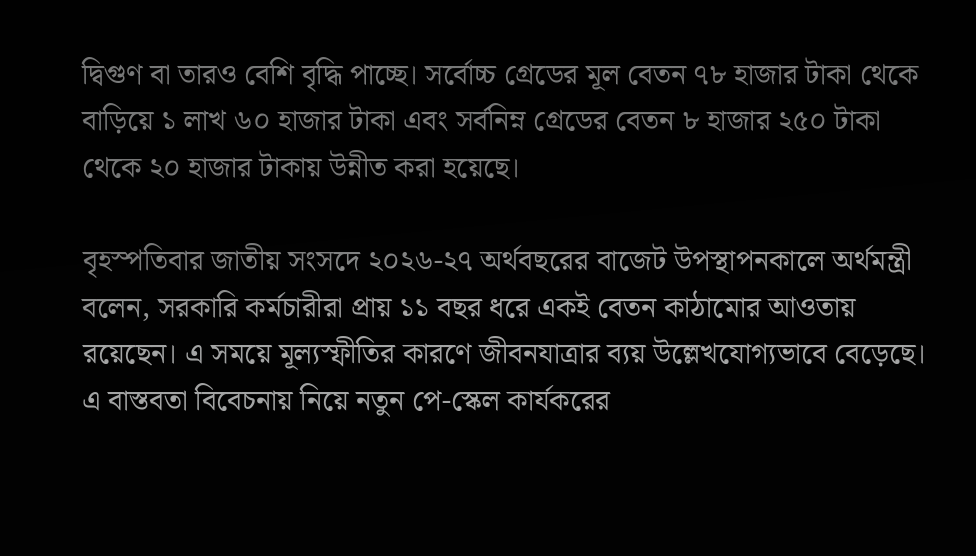দ্বিগুণ বা তারও বেশি বৃদ্ধি পাচ্ছে। সর্বোচ্চ গ্রেডের মূল বেতন ৭৮ হাজার টাকা থেকে বাড়িয়ে ১ লাখ ৬০ হাজার টাকা এবং সর্বনিম্ন গ্রেডের বেতন ৮ হাজার ২৫০ টাকা থেকে ২০ হাজার টাকায় উন্নীত করা হয়েছে।

বৃহস্পতিবার জাতীয় সংসদে ২০২৬-২৭ অর্থবছরের বাজেট উপস্থাপনকালে অর্থমন্ত্রী বলেন, সরকারি কর্মচারীরা প্রায় ১১ বছর ধরে একই বেতন কাঠামোর আওতায় রয়েছেন। এ সময়ে মূল্যস্ফীতির কারণে জীবনযাত্রার ব্যয় উল্লেখযোগ্যভাবে বেড়েছে। এ বাস্তবতা বিবেচনায় নিয়ে নতুন পে-স্কেল কার্যকরের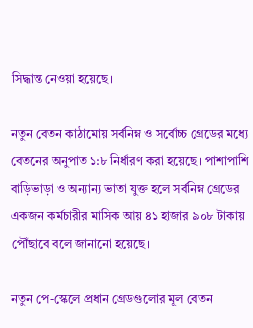সিদ্ধান্ত নেওয়া হয়েছে।

নতুন বেতন কাঠামোয় সর্বনিম্ন ও সর্বোচ্চ গ্রেডের মধ্যে বেতনের অনুপাত ১:৮ নির্ধারণ করা হয়েছে। পাশাপাশি বাড়িভাড়া ও অন্যান্য ভাতা যুক্ত হলে সর্বনিম্ন গ্রেডের একজন কর্মচারীর মাসিক আয় ৪১ হাজার ৯০৮ টাকায় পৌঁছাবে বলে জানানো হয়েছে।

নতুন পে-স্কেলে প্রধান গ্রেডগুলোর মূল বেতন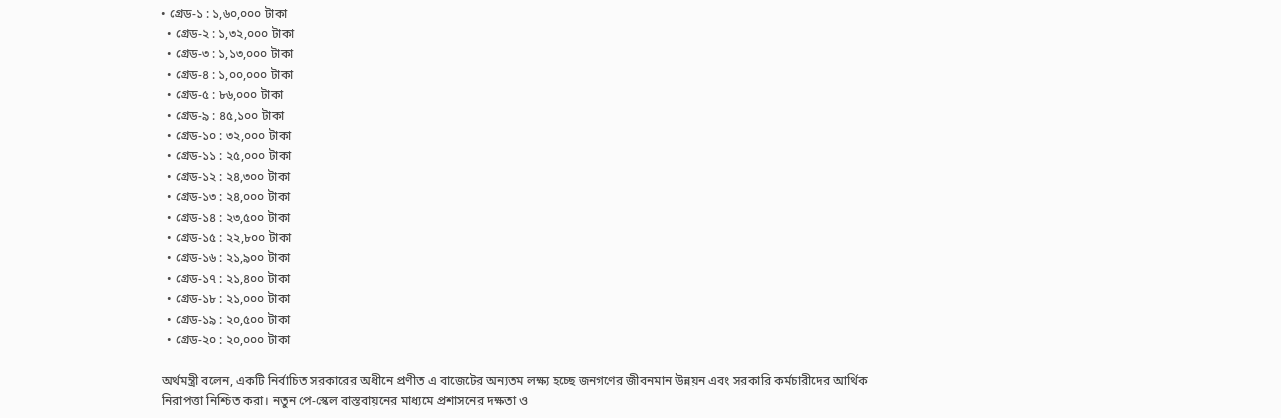• গ্রেড-১ : ১,৬০,০০০ টাকা
  • গ্রেড-২ : ১,৩২,০০০ টাকা
  • গ্রেড-৩ : ১,১৩,০০০ টাকা
  • গ্রেড-৪ : ১,০০,০০০ টাকা
  • গ্রেড-৫ : ৮৬,০০০ টাকা
  • গ্রেড-৯ : ৪৫,১০০ টাকা
  • গ্রেড-১০ : ৩২,০০০ টাকা
  • গ্রেড-১১ : ২৫,০০০ টাকা
  • গ্রেড-১২ : ২৪,৩০০ টাকা
  • গ্রেড-১৩ : ২৪,০০০ টাকা
  • গ্রেড-১৪ : ২৩,৫০০ টাকা
  • গ্রেড-১৫ : ২২,৮০০ টাকা
  • গ্রেড-১৬ : ২১,৯০০ টাকা
  • গ্রেড-১৭ : ২১,৪০০ টাকা
  • গ্রেড-১৮ : ২১,০০০ টাকা
  • গ্রেড-১৯ : ২০,৫০০ টাকা
  • গ্রেড-২০ : ২০,০০০ টাকা

অর্থমন্ত্রী বলেন, একটি নির্বাচিত সরকারের অধীনে প্রণীত এ বাজেটের অন্যতম লক্ষ্য হচ্ছে জনগণের জীবনমান উন্নয়ন এবং সরকারি কর্মচারীদের আর্থিক নিরাপত্তা নিশ্চিত করা। নতুন পে-স্কেল বাস্তবায়নের মাধ্যমে প্রশাসনের দক্ষতা ও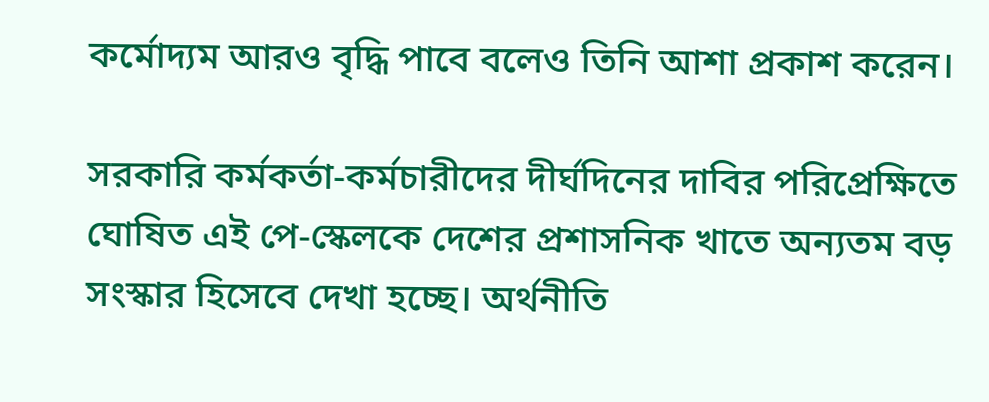কর্মোদ্যম আরও বৃদ্ধি পাবে বলেও তিনি আশা প্রকাশ করেন।

সরকারি কর্মকর্তা-কর্মচারীদের দীর্ঘদিনের দাবির পরিপ্রেক্ষিতে ঘোষিত এই পে-স্কেলকে দেশের প্রশাসনিক খাতে অন্যতম বড় সংস্কার হিসেবে দেখা হচ্ছে। অর্থনীতি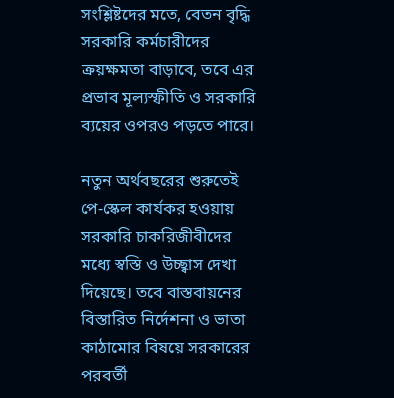সংশ্লিষ্টদের মতে, বেতন বৃদ্ধি সরকারি কর্মচারীদের ক্রয়ক্ষমতা বাড়াবে, তবে এর প্রভাব মূল্যস্ফীতি ও সরকারি ব্যয়ের ওপরও পড়তে পারে।

নতুন অর্থবছরের শুরুতেই পে-স্কেল কার্যকর হওয়ায় সরকারি চাকরিজীবীদের মধ্যে স্বস্তি ও উচ্ছ্বাস দেখা দিয়েছে। তবে বাস্তবায়নের বিস্তারিত নির্দেশনা ও ভাতা কাঠামোর বিষয়ে সরকারের পরবর্তী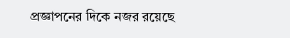প্রজ্ঞাপনের দিকে নজর রয়েছে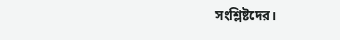সংশ্লিষ্টদের।